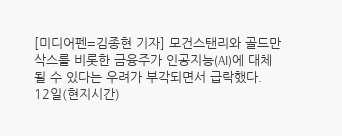[미디어펜=김종현 기자] 모건스탠리와 골드만삭스를 비롯한 금융주가 인공지능(AI)에 대체될 수 있다는 우려가 부각되면서 급락했다.
12일(현지시간)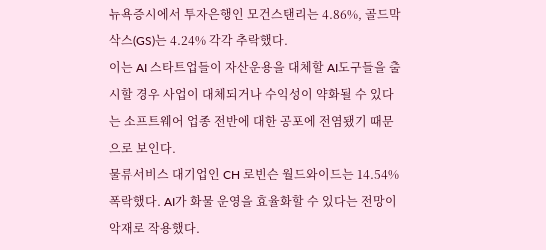뉴욕증시에서 투자은행인 모건스탠리는 4.86%, 골드막삭스(GS)는 4.24% 각각 추락했다.
이는 AI 스타트업들이 자산운용을 대체할 AI도구들을 출시할 경우 사업이 대체되거나 수익성이 약화될 수 있다는 소프트웨어 업종 전반에 대한 공포에 전염됐기 때문으로 보인다.
물류서비스 대기업인 CH 로빈슨 월드와이드는 14.54% 폭락했다. AI가 화물 운영을 효율화할 수 있다는 전망이 악재로 작용했다.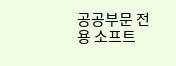공공부문 전용 소프트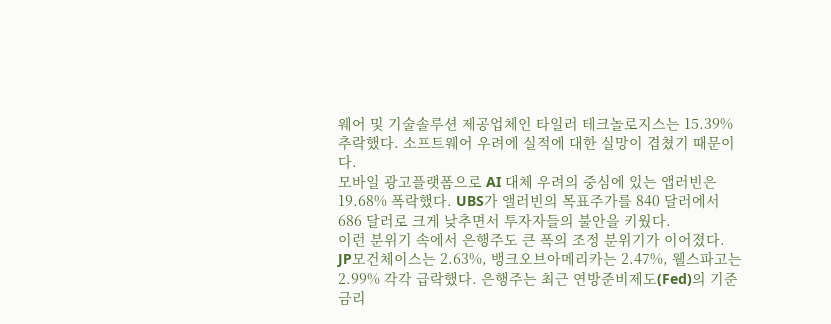웨어 및 기술솔루션 제공업체인 타일러 테크놀로지스는 15.39% 추락했다. 소프트웨어 우려에 실적에 대한 실망이 겹쳤기 때문이다.
모바일 광고플랫폼으로 AI 대체 우려의 중심에 있는 앱러빈은 19.68% 폭락했다. UBS가 앨러빈의 목표주가를 840 달러에서 686 달러로 크게 낮추면서 투자자들의 불안을 키웠다.
이런 분위기 속에서 은행주도 큰 폭의 조정 분위기가 이어졌다.
JP모건체이스는 2.63%, 뱅크오브아메리카는 2.47%, 웰스파고는 2.99% 각각 급락했다. 은행주는 최근 연방준비제도(Fed)의 기준금리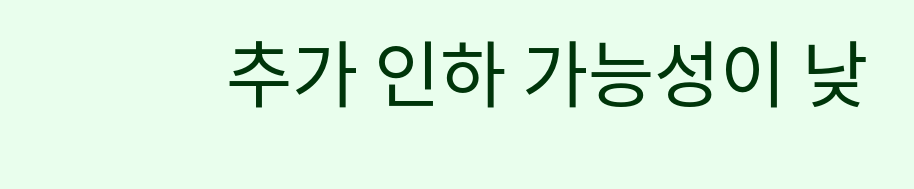추가 인하 가능성이 낮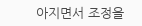아지면서 조정을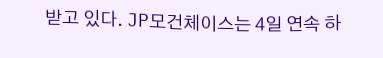받고 있다. JP모건체이스는 4일 연속 하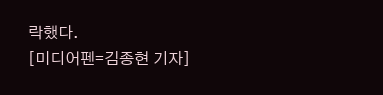락했다.
[미디어펜=김종현 기자]